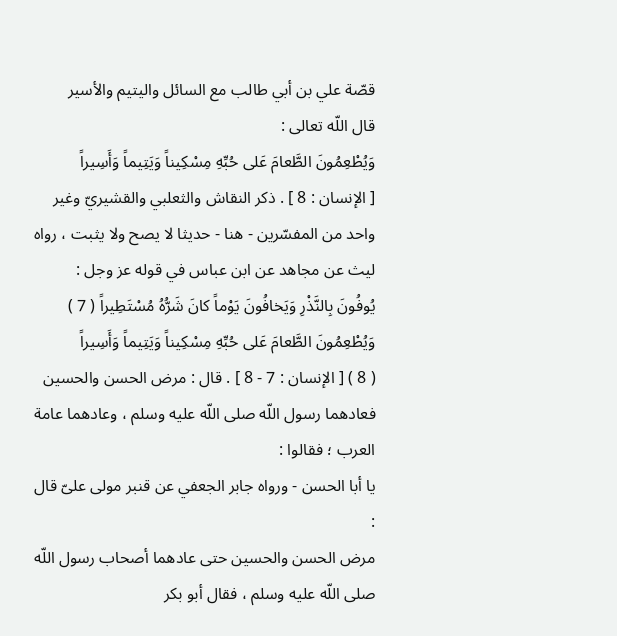قصّة علي بن أبي طالب مع السائل واليتيم والأسير
قال اللّه تعالى :
وَيُطْعِمُونَ الطَّعامَ عَلى حُبِّهِ مِسْكِيناً وَيَتِيماً وَأَسِيراً
[ الإنسان : 8 ] . ذكر النقاش والثعلبي والقشيريّ وغير واحد من المفسّرين - هنا - حديثا لا يصح ولا يثبت ، رواه ليث عن مجاهد عن ابن عباس في قوله عز وجل :
يُوفُونَ بِالنَّذْرِ وَيَخافُونَ يَوْماً كانَ شَرُّهُ مُسْتَطِيراً ( 7 ) وَيُطْعِمُونَ الطَّعامَ عَلى حُبِّهِ مِسْكِيناً وَيَتِيماً وَأَسِيراً
( 8 ) [ الإنسان : 7 - 8 ] . قال : مرض الحسن والحسين فعادهما رسول اللّه صلى اللّه عليه وسلم ، وعادهما عامة العرب ؛ فقالوا :
يا أبا الحسن - ورواه جابر الجعفي عن قنبر مولى علىّ قال :
مرض الحسن والحسين حتى عادهما أصحاب رسول اللّه صلى اللّه عليه وسلم ، فقال أبو بكر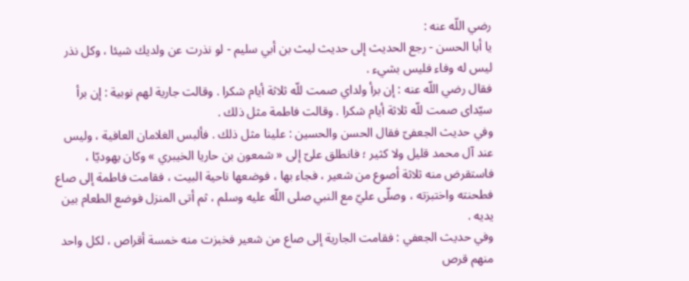رضي اللّه عنه :
يا أبا الحسن - رجع الحديث إلى حديث ليث بن أبي سليم - لو نذرت عن ولديك شيئا ، وكل نذر ليس له وفاء فليس بشيء .
فقال رضي اللّه عنه : إن برأ ولداي صمت للّه ثلاثة أيام شكرا . وقالت جارية لهم نوبية : إن برأ سيّداى صمت للّه ثلاثة أيام شكرا . وقالت فاطمة مثل ذلك .
وفي حديث الجعفىّ فقال الحسن والحسين : علينا مثل ذلك . فألبس الغلامان العافية ، وليس عند آل محمد قليل ولا كثير ؛ فانطلق علىّ إلى « شمعون بن حاريا الخيبري » وكان يهوديّا ، فاستقرض منه ثلاثة أصوع من شعير ، فجاء بها ، فوضعها ناحية البيت ، فقامت فاطمة إلى صاع فطحنته واختبزته ، وصلّى عليّ مع النبي صلى اللّه عليه وسلم ، ثم أتى المنزل فوضع الطعام بين يديه .
وفي حديث الجعفي : فقامت الجارية إلى صاع من شعير فخبزت منه خمسة أقراص ، لكل واحد منهم قرص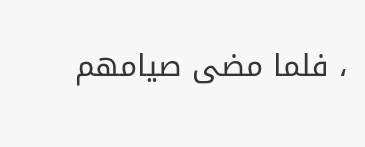، فلما مضى صيامهم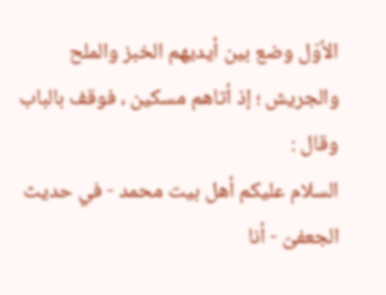الأوّل وضع بين أيديهم الخبز والملح والجريش ؛ إذ أتاهم مسكين ، فوقف بالباب وقال :
السلام عليكم أهل بيت محمد - في حديث الجعفىّ - أنا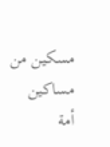مسكين من مساكين أمة